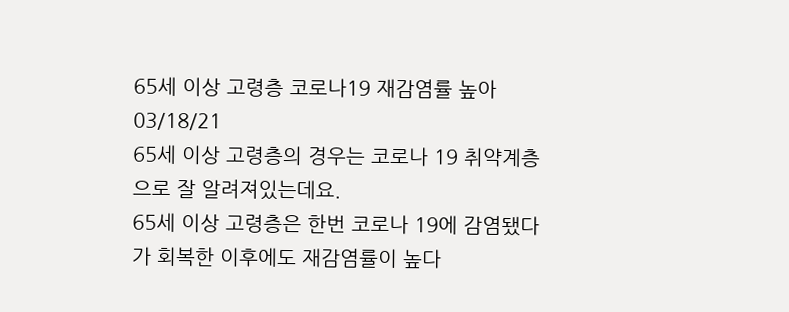65세 이상 고령층 코로나19 재감염률 높아
03/18/21
65세 이상 고령층의 경우는 코로나 19 취약계층으로 잘 알려져있는데요.
65세 이상 고령층은 한번 코로나 19에 감염됐다가 회복한 이후에도 재감염률이 높다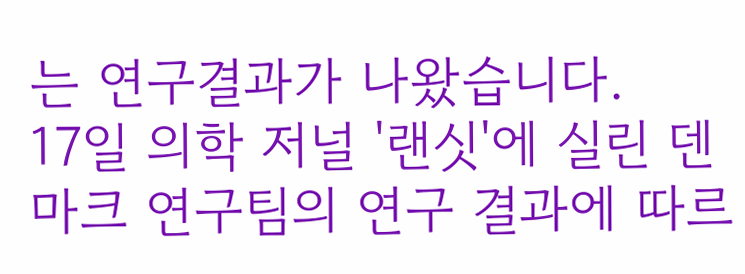는 연구결과가 나왔습니다.
17일 의학 저널 '랜싯'에 실린 덴마크 연구팀의 연구 결과에 따르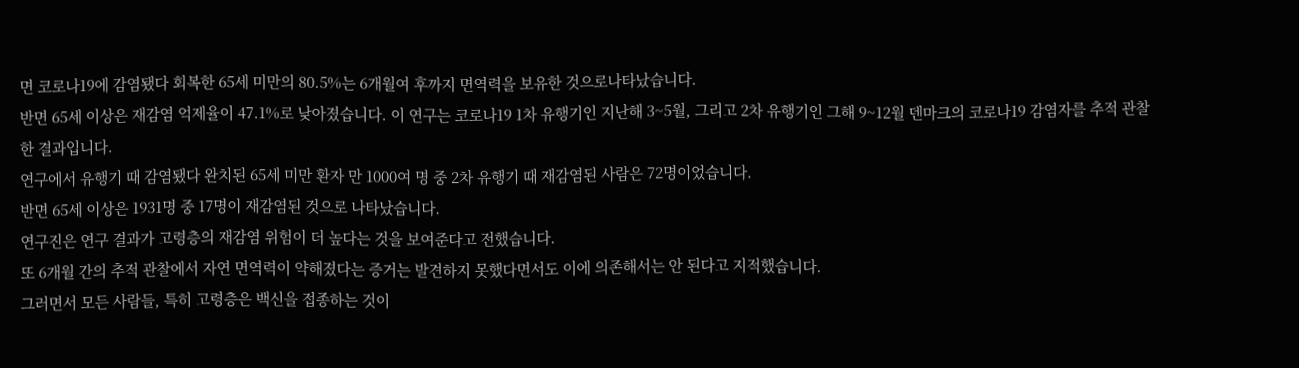면 코로나19에 감염됐다 회복한 65세 미만의 80.5%는 6개월여 후까지 면역력을 보유한 것으로나타났습니다.
반면 65세 이상은 재감염 억제율이 47.1%로 낮아졌습니다. 이 연구는 코로나19 1차 유행기인 지난해 3~5월, 그리고 2차 유행기인 그해 9~12월 덴마크의 코로나19 감염자를 추적 관찰한 결과입니다.
연구에서 유행기 때 감염됐다 완치된 65세 미만 환자 만 1000여 명 중 2차 유행기 때 재감염된 사람은 72명이었습니다.
반면 65세 이상은 1931명 중 17명이 재감염된 것으로 나타났습니다.
연구진은 연구 결과가 고령층의 재감염 위험이 더 높다는 것을 보여준다고 전했습니다.
또 6개월 간의 추적 관찰에서 자연 면역력이 약해졌다는 증거는 발견하지 못했다면서도 이에 의존해서는 안 된다고 지적했습니다.
그러면서 모든 사람들, 특히 고령층은 백신을 접종하는 것이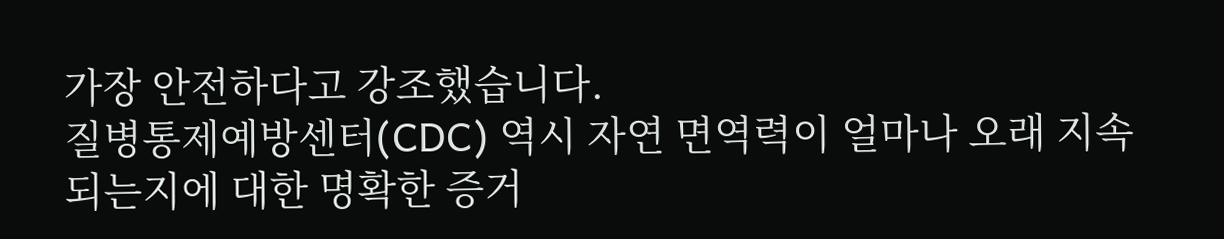가장 안전하다고 강조했습니다.
질병통제예방센터(CDC) 역시 자연 면역력이 얼마나 오래 지속되는지에 대한 명확한 증거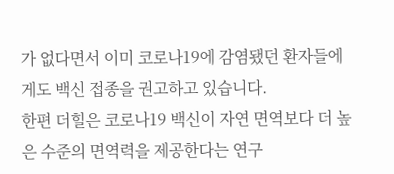가 없다면서 이미 코로나19에 감염됐던 환자들에게도 백신 접종을 권고하고 있습니다.
한편 더힐은 코로나19 백신이 자연 면역보다 더 높은 수준의 면역력을 제공한다는 연구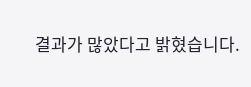결과가 많았다고 밝혔습니다.